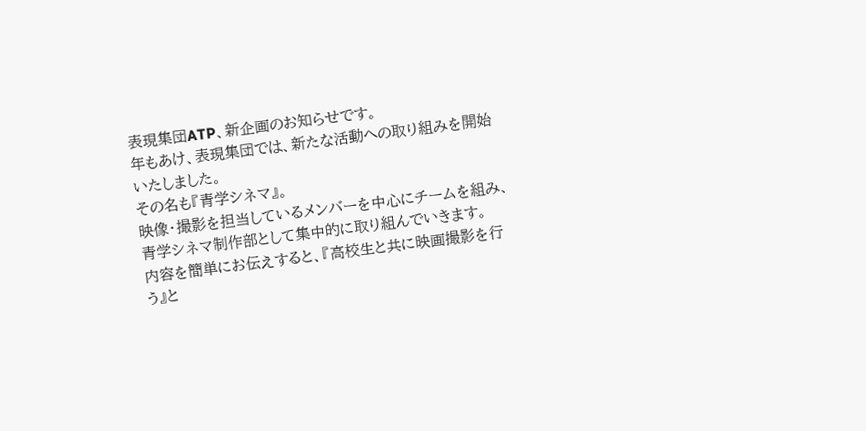表現集団ATP、新企画のお知らせです。
年もあけ、表現集団では、新たな活動への取り組みを開始いたしました。
その名も『青学シネマ』。
映像・撮影を担当しているメンバーを中心にチームを組み、青学シネマ制作部として集中的に取り組んでいきます。
内容を簡単にお伝えすると、『高校生と共に映画撮影を行う』と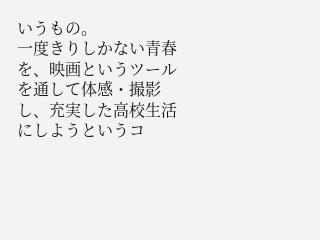いうもの。
一度きりしかない青春を、映画というツールを通して体感・撮影し、充実した高校生活にしようというコ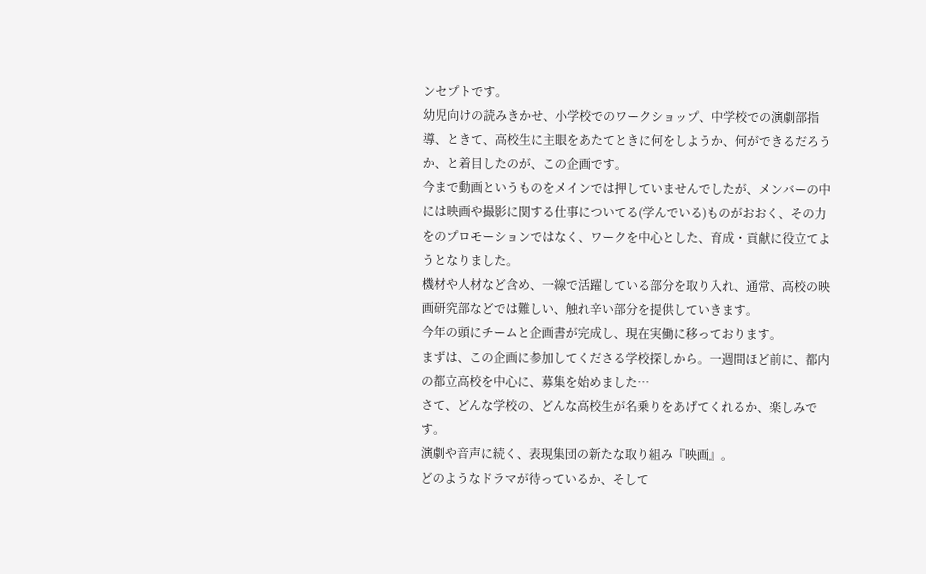ンセプトです。
幼児向けの読みきかせ、小学校でのワークショップ、中学校での演劇部指導、ときて、高校生に主眼をあたてときに何をしようか、何ができるだろうか、と着目したのが、この企画です。
今まで動画というものをメインでは押していませんでしたが、メンバーの中には映画や撮影に関する仕事についてる(学んでいる)ものがおおく、その力をのプロモーションではなく、ワークを中心とした、育成・貢献に役立てようとなりました。
機材や人材など含め、一線で活躍している部分を取り入れ、通常、高校の映画研究部などでは難しい、触れ辛い部分を提供していきます。
今年の頭にチームと企画書が完成し、現在実働に移っております。
まずは、この企画に参加してくださる学校探しから。一週間ほど前に、都内の都立高校を中心に、募集を始めました…
さて、どんな学校の、どんな高校生が名乗りをあげてくれるか、楽しみです。
演劇や音声に続く、表現集団の新たな取り組み『映画』。
どのようなドラマが待っているか、そして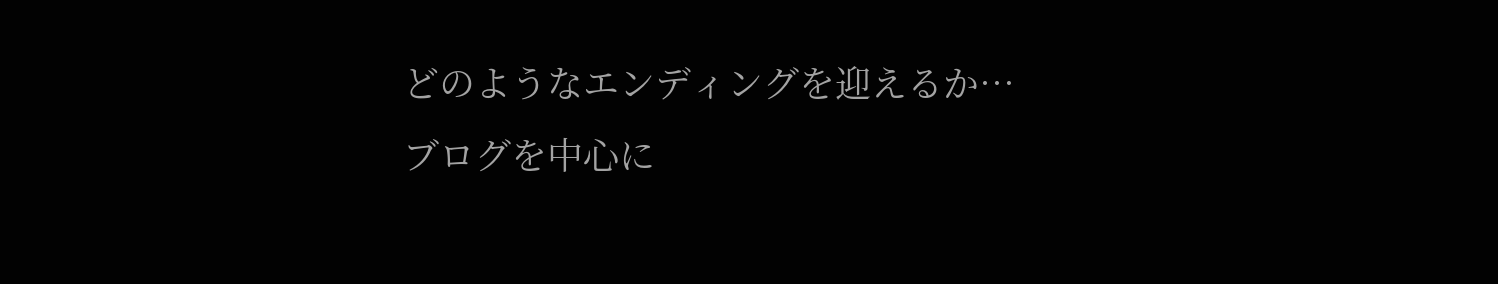どのようなエンディングを迎えるか…
ブログを中心に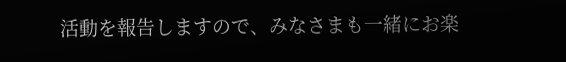活動を報告しますので、みなさまも一緒にお楽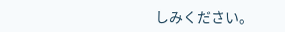しみください。